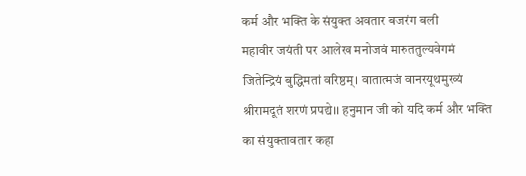कर्म और भक्ति के संयुक्त अवतार बजरंग बली
महावीर जयंती पर आलेख मनोजवं मारुततुल्यवेगमं जितेन्द्रियं बुद्धिमतां वरिष्ठम्। वातात्मजं वानरयूथमुख्यं श्रीरामदूतं शरणं प्रपद्ये।। हनुमान जी को यदि कर्म और भक्ति का संयुक्तावतार कहा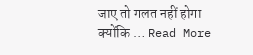जाए तो गलत नहीं होगा क्योंकि … Read More